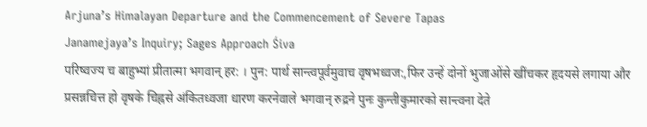Arjuna’s Himalayan Departure and the Commencement of Severe Tapas
Janamejaya’s Inquiry; Sages Approach Śiva
परिष्वज्य च बाहुभ्यां प्रीतात्मा भगवान् हर: । पुन: पार्थ सान्त्वपूर्वमुवाच वृषभध्वज:,फिर उन्हें दोनों भुजाओंसे खींचकर हृदयसे लगाया और प्रसन्नचित्त हो वृषके चिह्नसे अंकितध्वजा धारण करनेवाले भगवान् रुद्रने पुनः कुन्तीकुमारको सान्त्वना देते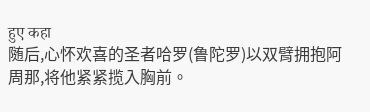हुए कहा
随后,心怀欢喜的圣者哈罗(鲁陀罗)以双臂拥抱阿周那,将他紧紧揽入胸前。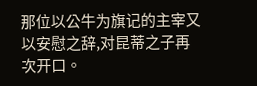那位以公牛为旗记的主宰又以安慰之辞,对昆蒂之子再次开口。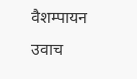वैशम्पायन उवाच